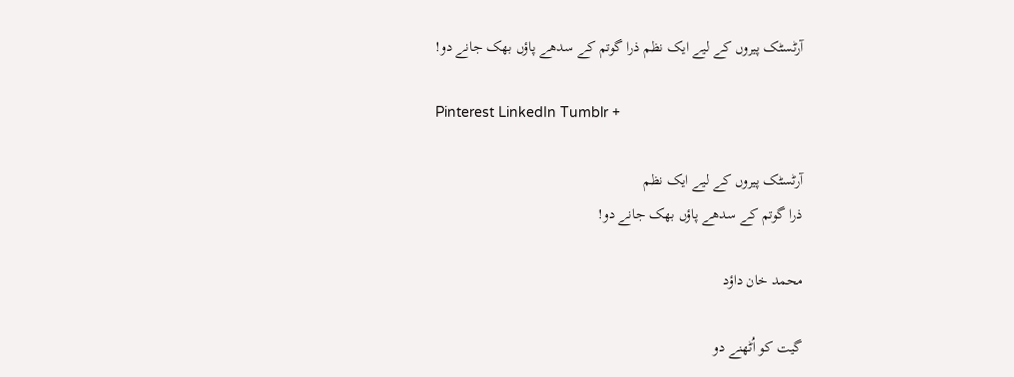آرٹسٹک پیروں کے لیے ایک نظم ذرا گوتم کے سدھے پاؤں بھک جانے دو!

Pinterest LinkedIn Tumblr +

آرٹسٹک پیروں کے لیے ایک نظم
ذرا گوتم کے سدھے پاؤں بھک جانے دو!

محمد خان داؤد

گیت کو اُٹھنے دو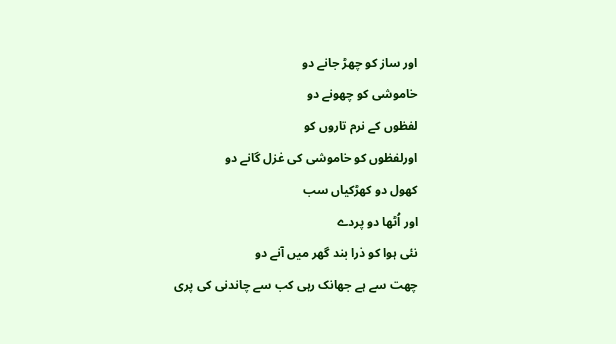اور ساز کو چھڑ جانے دو
خاموشی کو چھونے دو
لفظوں کے نرم تاروں کو
اورلفظوں کو خاموشی کی غزل گانے دو
کھول دو کھڑکیاں سب
اور اُٹھا دو پردے
نئی ہوا کو ذرا بند گھر میں آنے دو
چھت سے ہے جھانک رہی کب سے چاندنی کی پری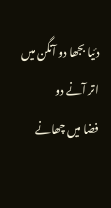دئیا بجھا دو آنگن میں اتر آنے دو
فضا میں چھانے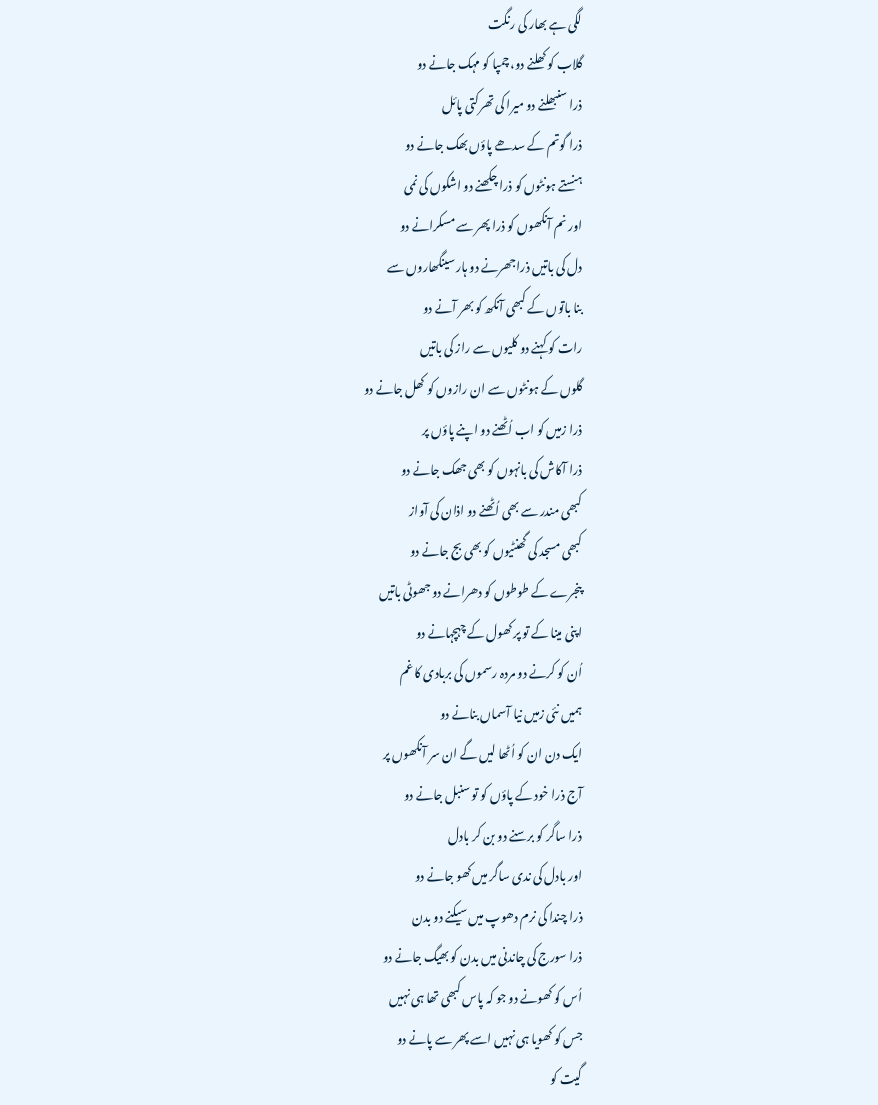لگی ہے بھار کی رنگت
گلاب کو کھلنے دو، چمپا کو مہک جانے دو
ذرا سنبھلنے دو میرا کی تھرکتی پائل
ذرا گوتم کے سدھے پاؤں بھک جانے دو
ہنستے ہونٹوں کو ذرا چکھنے دو اشکوں کی نمی
اور نم آنکھوں کو ذرا پھر سے مسکرانے دو
دل کی باتیں ذراجھرنے دو ہار سینگھاروں سے
بنا باتوں کے کبھی آنکھ کو بھر آنے دو
رات کو کہنے دو کلیوں سے راز کی باتیں
گلوں کے ہونٹوں سے ان رازوں کو کھل جانے دو
ذرا زمیں کو اب اُٹھنے دو اپنے پاؤں پر
ذرا آکاش کی بانہوں کو بھی جھک جانے دو
کبھی مندر سے بھی اُٹھنے دو اذان کی آواز
کبھی مسجد کی گھنٹیوں کو بھی بج جانے دو
پنجرے کے طوطوں کو دھرانے دو جھوٹی باتیں
اپنی مینا کے تو پر کھول کے چہچہانے دو
اُن کو کرنے دو مردہ رسموں کی بربادی کا غم
ہمیں نئی زمیں نیا آسماں بنانے دو
ایک دن ان کو اُٹھا لیں گے ان سر آنکھوں پر
آج ذرا خود کے پاؤں کو تو سنبل جانے دو
ذرا ساگر کو برسنے دو بن کر بادل
اور بادل کی ندی ساگر میں کھو جانے دو
ذرا چندا کی نرم دھوپ میں سیکنے دو بدن
ذرا سورج کی چاندنی میں بدن کو بھیگ جانے دو
اُس کو کھونے دو جو کہ پاس کبھی تھا ہی نہیں
جس کو کھویا ہی نہیں اسے پھر سے پانے دو
گیت کو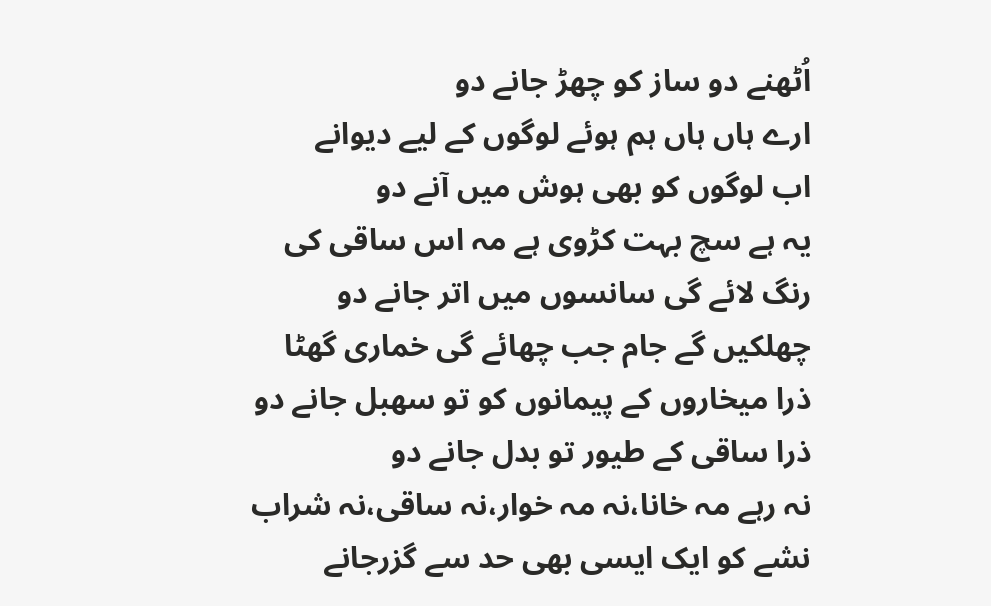اُٹھنے دو ساز کو چھڑ جانے دو
ارے ہاں ہاں ہم ہوئے لوگوں کے لیے دیوانے
اب لوگوں کو بھی ہوش میں آنے دو
یہ ہے سچ بہت کڑوی ہے مہ اس ساقی کی
رنگ لائے گی سانسوں میں اتر جانے دو
چھلکیں گے جام جب چھائے گی خماری گھٹا
ذرا میخاروں کے پیمانوں کو تو سھبل جانے دو
ذرا ساقی کے طیور تو بدل جانے دو
نہ رہے مہ خانا،نہ مہ خوار،نہ ساقی،نہ شراب
نشے کو ایک ایسی بھی حد سے گزرجانے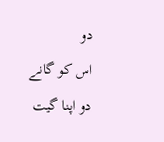دو
اس کو گانے دو اپنا گیت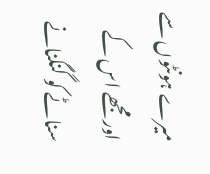میرے ہونٹوں سے
اور مجھے اس کے سناٹے کو گنگنانے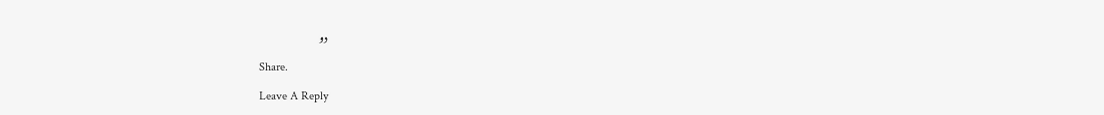دو

Share.

Leave A Reply